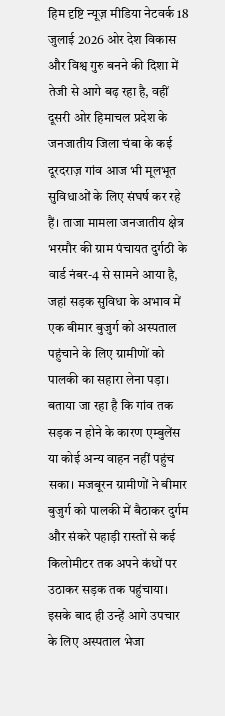हिम दृष्टि न्यूज़ मीडिया नेटवर्क 18 जुलाई 2026 ओर देश विकास और विश्व गुरु बनने की दिशा में तेजी से आगे बढ़ रहा है, वहीं दूसरी ओर हिमाचल प्रदेश के जनजातीय जिला चंबा के कई दूरदराज़ गांव आज भी मूलभूत सुविधाओं के लिए संघर्ष कर रहे हैं। ताजा मामला जनजातीय क्षेत्र भरमौर की ग्राम पंचायत दुर्गठी के वार्ड नंबर-4 से सामने आया है, जहां सड़क सुविधा के अभाव में एक बीमार बुजुर्ग को अस्पताल पहुंचाने के लिए ग्रामीणों को पालकी का सहारा लेना पड़ा।
बताया जा रहा है कि गांव तक सड़क न होने के कारण एम्बुलेंस या कोई अन्य वाहन नहीं पहुंच सका। मजबूरन ग्रामीणों ने बीमार बुजुर्ग को पालकी में बैठाकर दुर्गम और संकरे पहाड़ी रास्तों से कई किलोमीटर तक अपने कंधों पर उठाकर सड़क तक पहुंचाया। इसके बाद ही उन्हें आगे उपचार के लिए अस्पताल भेजा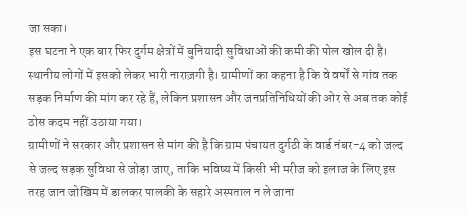जा सका।
इस घटना ने एक बार फिर दुर्गम क्षेत्रों में बुनियादी सुविधाओं की कमी की पोल खोल दी है। स्थानीय लोगों में इसको लेकर भारी नाराज़गी है। ग्रामीणों का कहना है कि वे वर्षों से गांव तक सड़क निर्माण की मांग कर रहे हैं, लेकिन प्रशासन और जनप्रतिनिधियों की ओर से अब तक कोई ठोस कदम नहीं उठाया गया।
ग्रामीणों ने सरकार और प्रशासन से मांग की है कि ग्राम पंचायत दुर्गठी के वार्ड नंबर-4 को जल्द से जल्द सड़क सुविधा से जोड़ा जाए, ताकि भविष्य में किसी भी मरीज को इलाज के लिए इस तरह जान जोखिम में डालकर पालकी के सहारे अस्पताल न ले जाना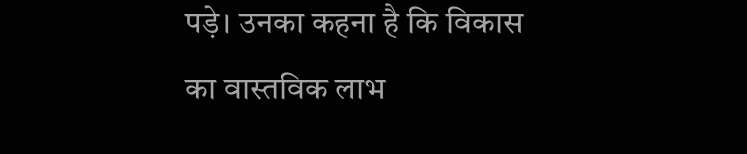पड़े। उनका कहना है कि विकास का वास्तविक लाभ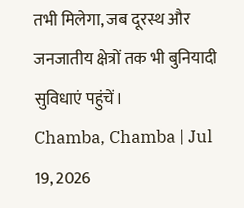तभी मिलेगा, जब दूरस्थ और जनजातीय क्षेत्रों तक भी बुनियादी सुविधाएं पहुंचें।
Chamba, Chamba | Jul 19, 2026